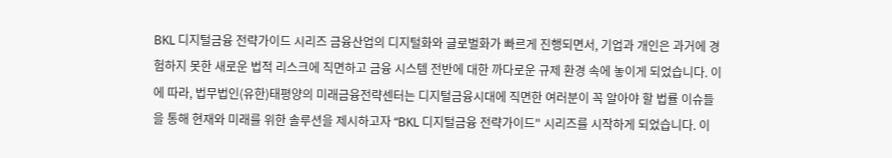BKL 디지털금융 전략가이드 시리즈 금융산업의 디지털화와 글로벌화가 빠르게 진행되면서, 기업과 개인은 과거에 경험하지 못한 새로운 법적 리스크에 직면하고 금융 시스템 전반에 대한 까다로운 규제 환경 속에 놓이게 되었습니다. 이에 따라, 법무법인(유한)태평양의 미래금융전략센터는 디지털금융시대에 직면한 여러분이 꼭 알아야 할 법률 이슈들을 통해 현재와 미래를 위한 솔루션을 제시하고자 “BKL 디지털금융 전략가이드" 시리즈를 시작하게 되었습니다. 이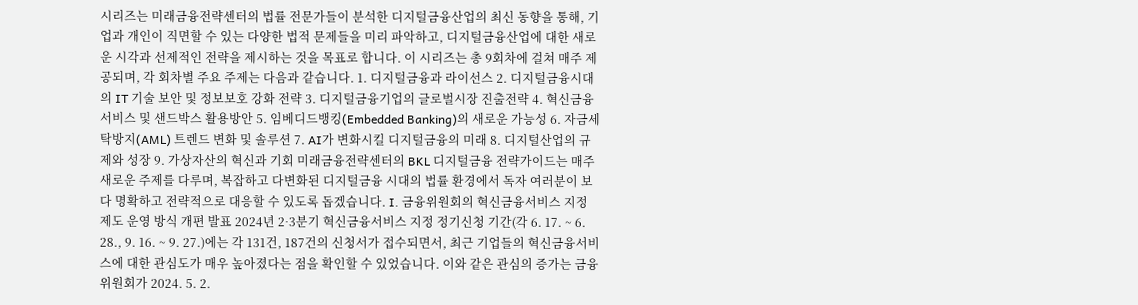시리즈는 미래금융전략센터의 법률 전문가들이 분석한 디지털금융산업의 최신 동향을 통해, 기업과 개인이 직면할 수 있는 다양한 법적 문제들을 미리 파악하고, 디지털금융산업에 대한 새로운 시각과 선제적인 전략을 제시하는 것을 목표로 합니다. 이 시리즈는 총 9회차에 걸쳐 매주 제공되며, 각 회차별 주요 주제는 다음과 같습니다. 1. 디지털금융과 라이선스 2. 디지털금융시대의 IT 기술 보안 및 정보보호 강화 전략 3. 디지털금융기업의 글로벌시장 진출전략 4. 혁신금융 서비스 및 샌드박스 활용방안 5. 임베디드뱅킹(Embedded Banking)의 새로운 가능성 6. 자금세탁방지(AML) 트렌드 변화 및 솔루션 7. AI가 변화시킬 디지털금융의 미래 8. 디지털산업의 규제와 성장 9. 가상자산의 혁신과 기회 미래금융전략센터의 BKL 디지털금융 전략가이드는 매주 새로운 주제를 다루며, 복잡하고 다변화된 디지털금융 시대의 법률 환경에서 독자 여러분이 보다 명확하고 전략적으로 대응할 수 있도록 돕겠습니다. I. 금융위원회의 혁신금융서비스 지정 제도 운영 방식 개편 발표 2024년 2∙3분기 혁신금융서비스 지정 정기신청 기간(각 6. 17. ~ 6. 28., 9. 16. ~ 9. 27.)에는 각 131건, 187건의 신청서가 접수되면서, 최근 기업들의 혁신금융서비스에 대한 관심도가 매우 높아졌다는 점을 확인할 수 있었습니다. 이와 같은 관심의 증가는 금융위원회가 2024. 5. 2.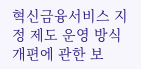혁신금융서비스 지정 제도 운영 방식 개편에 관한 보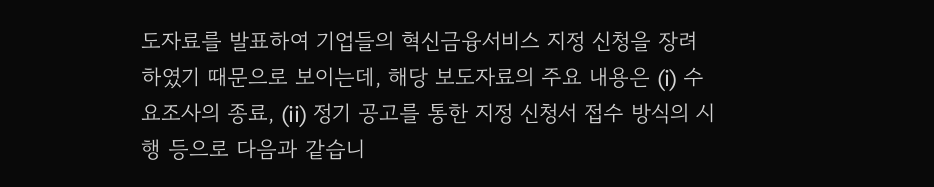도자료를 발표하여 기업들의 혁신금융서비스 지정 신청을 장려하였기 때문으로 보이는데, 해당 보도자료의 주요 내용은 (i) 수요조사의 종료, (ii) 정기 공고를 통한 지정 신청서 접수 방식의 시행 등으로 다음과 같습니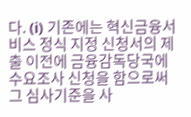다. (i) 기존에는 혁신금융서비스 정식 지정 신청서의 제출 이전에 금융감독당국에 수요조사 신청을 함으로써 그 심사기준을 사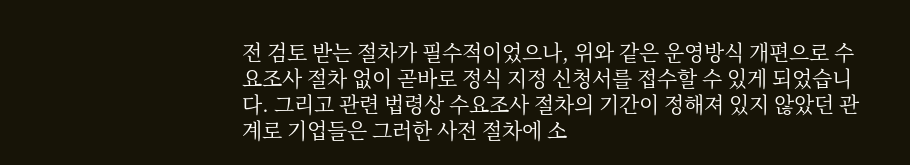전 검토 받는 절차가 필수적이었으나, 위와 같은 운영방식 개편으로 수요조사 절차 없이 곧바로 정식 지정 신청서를 접수할 수 있게 되었습니다. 그리고 관련 법령상 수요조사 절차의 기간이 정해져 있지 않았던 관계로 기업들은 그러한 사전 절차에 소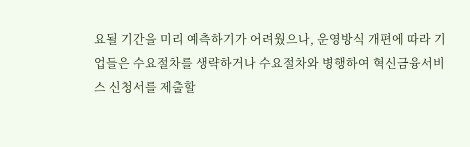요될 기간을 미리 예측하기가 어려웠으나, 운영방식 개편에 따라 기업들은 수요절차를 생략하거나 수요절차와 병행하여 혁신금융서비스 신청서를 제출할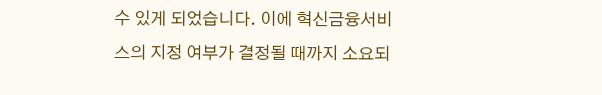수 있게 되었습니다. 이에 혁신금융서비스의 지정 여부가 결정될 때까지 소요되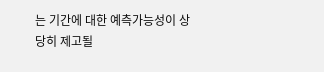는 기간에 대한 예측가능성이 상당히 제고될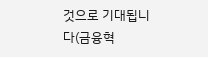것으로 기대됩니다(금융혁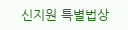신지원 특별법상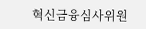혁신금융심사위원